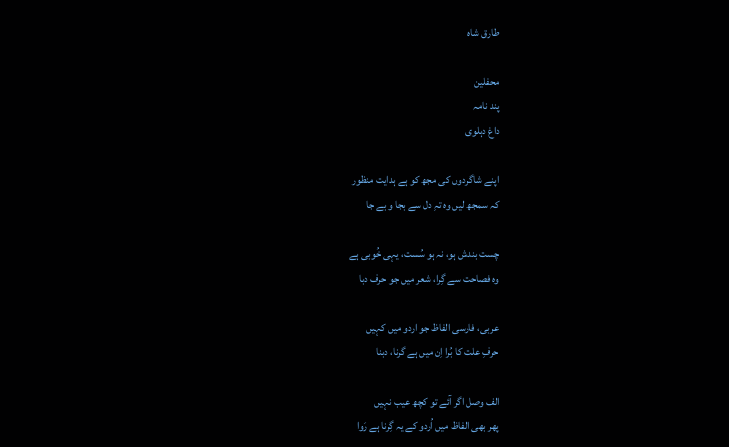طارق شاہ

محفلین
پند نامہ
داغ دہلوی

اپنے شاگردوں کی مجھ کو ہے ہدایت منظور
کہ سمجھ لیں وہ تہِ دل سے بجا و بے جا

چست بندش ہو، نہ ہو سُست، یہی خُوبی ہے
وہ فصاحت سے گِرا، شعر میں جو حرف دبا

عربی، فارسی الفاظ جو اردو میں کہیں
حرفِ علت کا بُرا اِن میں ہے گرنا، دبنا

الف وصل اگر آئے تو کچھ عیب نہیں
پھر بھی الفاظ میں اُردو کے یہ گِرنا ہے رَوا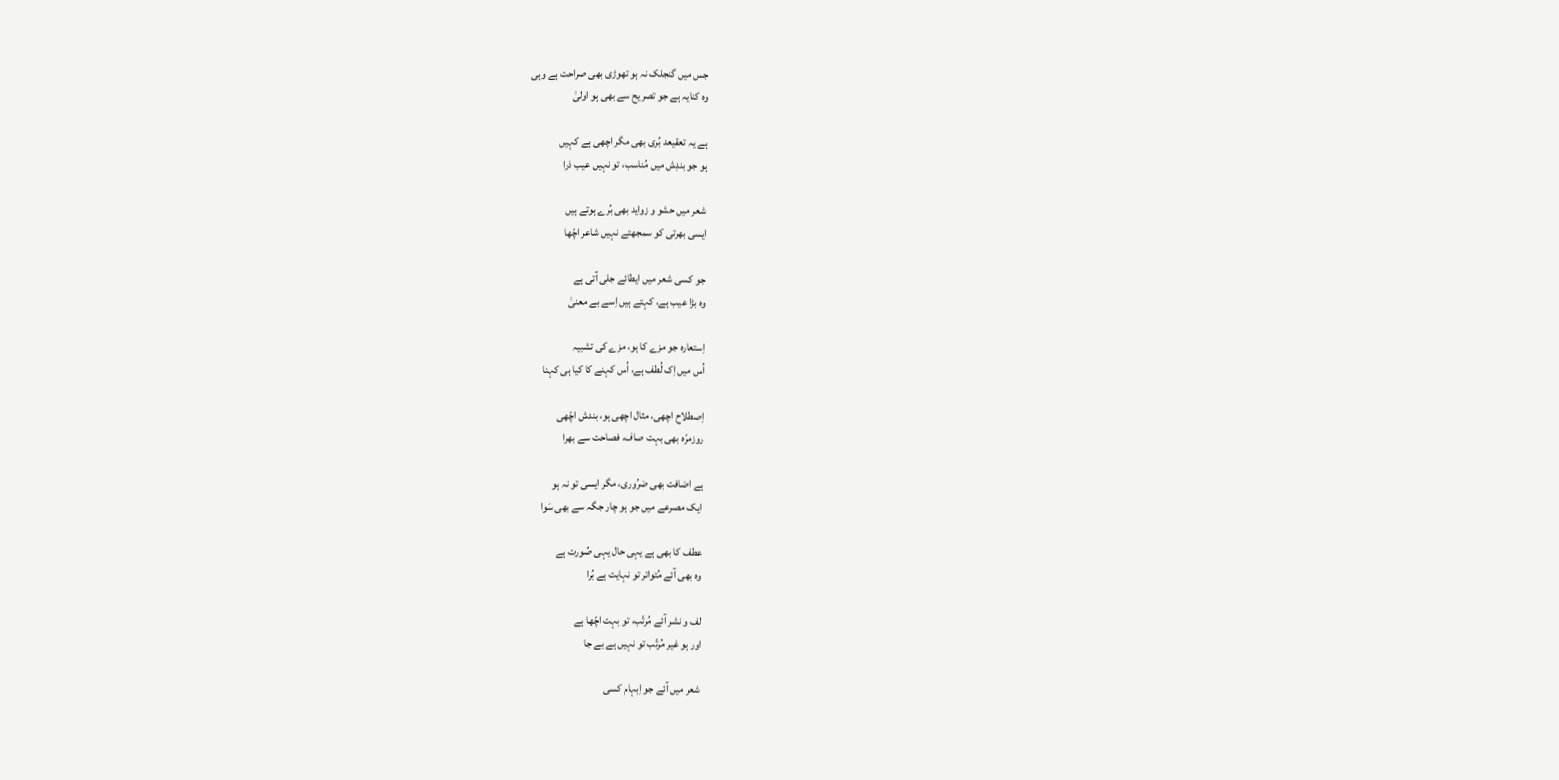جس میں گنجلک نہ ہو تھوڑی بھی صراحت ہے وہی
وہ کنایہ ہے جو تصریح سے بھی ہو اولیٰ

ہے یہ تعقیعد بُری بھی مگر اچھی ہے کہیں
ہو جو بندِش میں مُناسب، تو نہیں عیب ذرا

شعر میں حشو و زواید بھی بُرے ہوتے ہیں
ایسی بھرتی کو سمجھتے نہیں شاعر اچّھا

جو کسی شعر میں ایطائے جلی آتی ہے
وہ بڑا عیب ہے، کہتے ہیں اِسے بے معنیٰ

اِستعارہ جو مزے کا ہو، مزے کی تشبیہ
اُس میں اِک لُطف ہے، اُس کہنے کا کیا ہی کہنا

اِصطلاح اچھی، مثال اچھی ہو، بندش اچّھی
روزمرّہ بھی بہت صاف، فصاحت سے بھرا

ہے اضافت بھی ضرُوری، مگر ایسی تو نہ ہو
ایک مصرعے میں جو ہو چار جگہ سے بھی سَوا

عطف کا بھی ہے یہی حال یہی صُورت ہے
وہ بھی آئے مُتواتر تو نہایت ہے بُرا

لف و نشر آئے مُرتّب، تو بہت اچّھا ہے
اور ہو غیر مُرتّب تو نہیں ہے بے جا

شعر میں آئے جو اِبہام کسی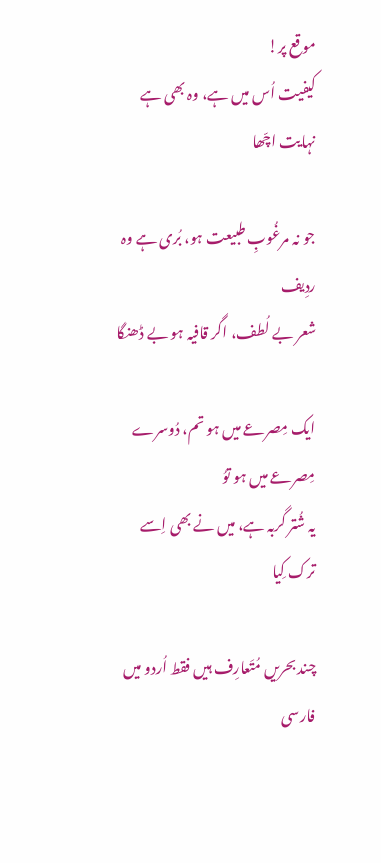موقع پر!
کیفیت اُس میں ہے، وہ بھی ہے نہایت اچّھا

جو نہ مرغُوبِ طبیعت ہو، بُری ہے وہ ردِیف
شعر بے لُطف، اگر قافیہ ہو بے ڈھنگا

ایک مِصرعے میں ہو تم، دُوسرے مِصرعے میں ہو توُ
یہ شُتر گربہ ہے، میں نے بھی اِسے ترک کِیا

چند بحریں مُتَعارِف ہیں فقط اُردو میں
فارسی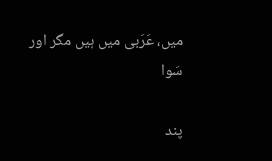میں، عَرَبی میں ہیں مگر اور سَوا

پند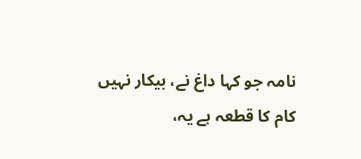نامہ جو کہا داغ نے، بیکار نہیں
کام کا قطعہ ہے یہ،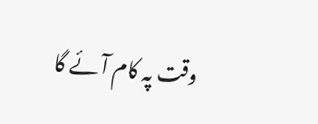وقت پہ کام آئے گا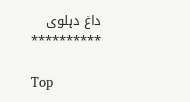داغ دہلوی
**********

Top